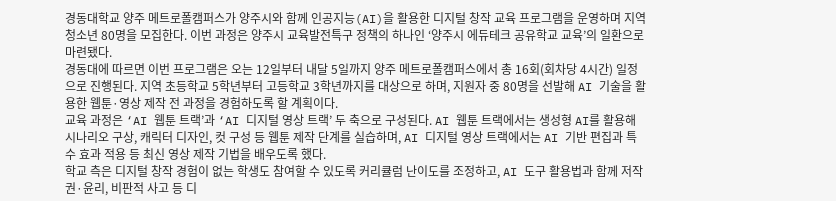경동대학교 양주 메트로폴캠퍼스가 양주시와 함께 인공지능(AI)을 활용한 디지털 창작 교육 프로그램을 운영하며 지역 청소년 80명을 모집한다. 이번 과정은 양주시 교육발전특구 정책의 하나인 ‘양주시 에듀테크 공유학교 교육’의 일환으로 마련됐다.
경동대에 따르면 이번 프로그램은 오는 12일부터 내달 5일까지 양주 메트로폴캠퍼스에서 총 16회(회차당 4시간) 일정으로 진행된다. 지역 초등학교 5학년부터 고등학교 3학년까지를 대상으로 하며, 지원자 중 80명을 선발해 AI 기술을 활용한 웹툰·영상 제작 전 과정을 경험하도록 할 계획이다.
교육 과정은 ‘AI 웹툰 트랙’과 ‘AI 디지털 영상 트랙’ 두 축으로 구성된다. AI 웹툰 트랙에서는 생성형 AI를 활용해 시나리오 구상, 캐릭터 디자인, 컷 구성 등 웹툰 제작 단계를 실습하며, AI 디지털 영상 트랙에서는 AI 기반 편집과 특수 효과 적용 등 최신 영상 제작 기법을 배우도록 했다.
학교 측은 디지털 창작 경험이 없는 학생도 참여할 수 있도록 커리큘럼 난이도를 조정하고, AI 도구 활용법과 함께 저작권·윤리, 비판적 사고 등 디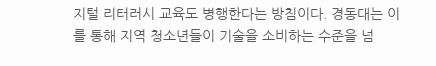지털 리터러시 교육도 병행한다는 방침이다. 경동대는 이를 통해 지역 청소년들이 기술을 소비하는 수준을 넘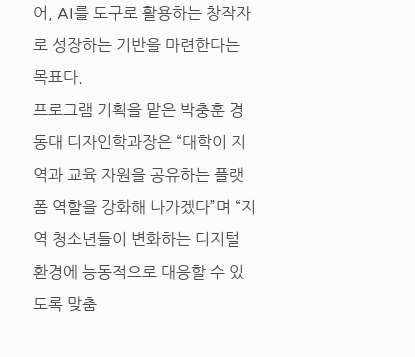어, AI를 도구로 활용하는 창작자로 성장하는 기반을 마련한다는 목표다.
프로그램 기획을 맡은 박충훈 경동대 디자인학과장은 “대학이 지역과 교육 자원을 공유하는 플랫폼 역할을 강화해 나가겠다”며 “지역 청소년들이 변화하는 디지털 환경에 능동적으로 대응할 수 있도록 맞춤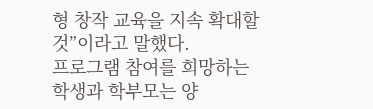형 창작 교육을 지속 확대할 것”이라고 말했다.
프로그램 참여를 희망하는 학생과 학부모는 양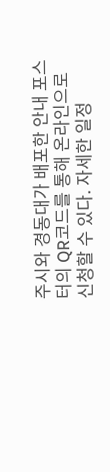주시와 경동대가 배포한 안내 포스터의 QR코드를 통해 온라인으로 신청할 수 있다. 자세한 일정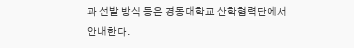과 선발 방식 등은 경동대학교 산학협력단에서 안내한다.